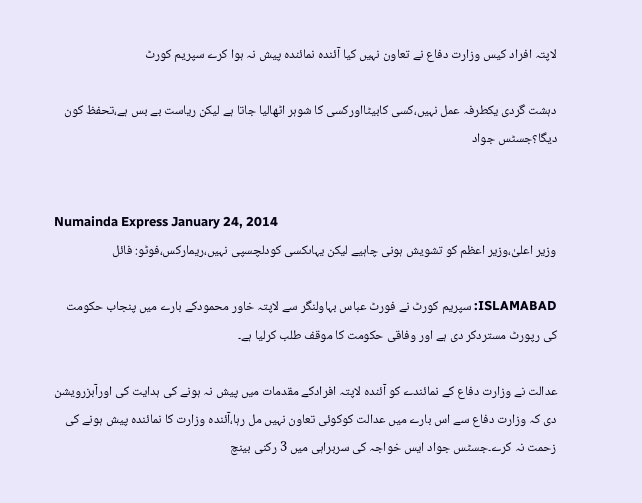لاپتہ افراد کیس وزارت دفاع نے تعاون نہیں کیا آئندہ نمائندہ پیش نہ ہوا کرے سپریم کورٹ

دہشت گردی یکطرفہ عمل نہیں،کسی کابیٹااورکسی کا شوہر اٹھالیا جاتا ہے لیکن ریاست بے بس ہے،تحفظ کون دیگا؟جسٹس جواد


Numainda Express January 24, 2014
وزیر اعلیٰ،وزیر اعظم کو تشویش ہونی چاہیے لیکن یہاںکسی کودلچسپی نہیں،ریمارکس،فوٹو: فائل

ISLAMABAD: سپریم کورٹ نے فورٹ عباس بہاولنگر سے لاپتہ خاور محمودکے بارے میں پنجاب حکومت کی رپورٹ مستردکر دی ہے اور وفاقی حکومت کا موقف طلب کرلیا ہے۔

عدالت نے وزارت دفاع کے نمائندے کو آئندہ لاپتہ افرادکے مقدمات میں پیش نہ ہونے کی ہدایت کی اورآبزرویشن دی کہ وزارت دفاع سے اس بارے میں عدالت کوکوئی تعاون نہیں مل رہا،آئندہ وزارت کا نمائندہ پیش ہونے کی زحمت نہ کرے۔جسٹس جواد ایس خواجہ کی سربراہی میں 3 رکنی بینچ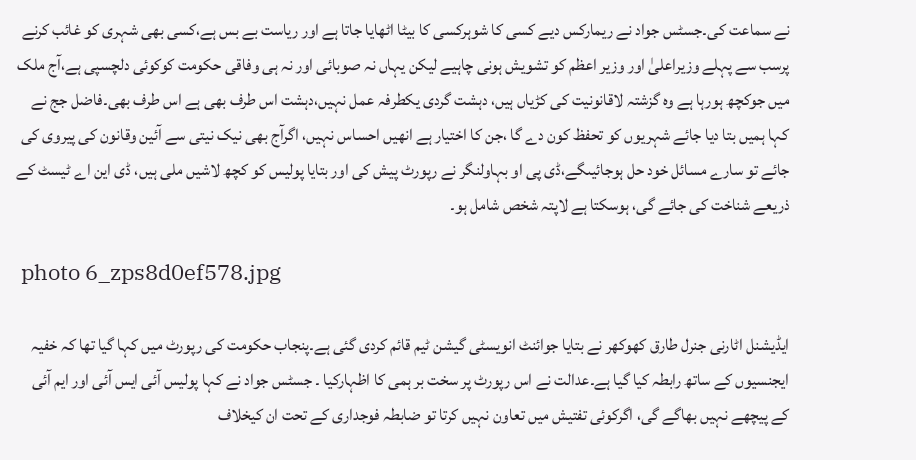نے سماعت کی۔جسٹس جواد نے ریمارکس دیے کسی کا شوہرکسی کا بیٹا اٹھایا جاتا ہے اور ریاست بے بس ہے،کسی بھی شہری کو غائب کرنے پرسب سے پہلے وزیراعلیٰ اور وزیر اعظم کو تشویش ہونی چاہیے لیکن یہاں نہ صوبائی اور نہ ہی وفاقی حکومت کوکوئی دلچسپی ہے،آج ملک میں جوکچھ ہورہا ہے وہ گزشتہ لاقانونیت کی کڑیاں ہیں، دہشت گردی یکطرفہ عمل نہیں،دہشت اس طرف بھی ہے اس طرف بھی۔فاضل جج نے کہا ہمیں بتا دیا جائے شہریوں کو تحفظ کون دے گا ،جن کا اختیار ہے انھیں احساس نہیں، اگرآج بھی نیک نیتی سے آئین وقانون کی پیروی کی جائے تو سارے مسائل خود حل ہوجائیںگے،ڈی پی او بہاولنگر نے رپورٹ پیش کی اور بتایا پولیس کو کچھ لاشیں ملی ہیں، ڈی این اے ٹیسٹ کے ذریعے شناخت کی جائے گی، ہوسکتا ہے لاپتہ شخص شامل ہو۔

 photo 6_zps8d0ef578.jpg

ایڈیشنل اٹارنی جنرل طارق کھوکھر نے بتایا جوائنٹ انویسٹی گیشن ٹیم قائم کردی گئی ہے۔پنجاب حکومت کی رپورٹ میں کہا گیا تھا کہ خفیہ ایجنسیوں کے ساتھ رابطہ کیا گیا ہے۔عدالت نے اس رپورٹ پر سخت بر ہمی کا اظہارکیا ۔ جسٹس جواد نے کہا پولیس آئی ایس آئی اور ایم آئی کے پیچھے نہیں بھاگے گی، اگرکوئی تفتیش میں تعاون نہیں کرتا تو ضابطہ فوجداری کے تحت ان کیخلاف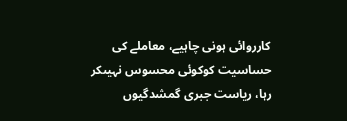کارروائی ہونی چاہیے، معاملے کی حساسیت کوکوئی محسوس نہیںکر رہا، ریاست جبری گمشدگیوں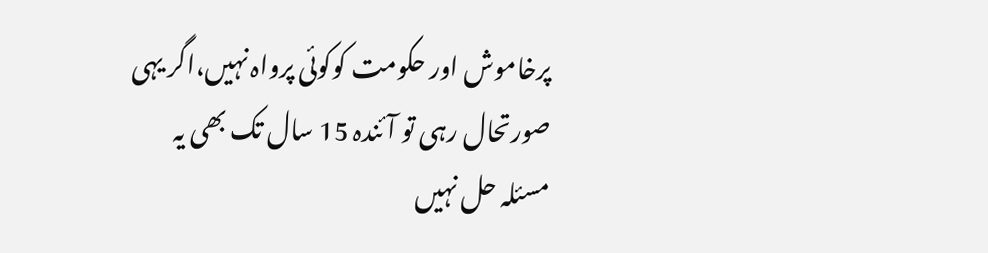پرخاموش اور حکومت کوکوئی پرواہ نہیں،اگر یہی صورتحال رہی تو آئندہ 15 سال تک بھی یہ مسئلہ حل نہیں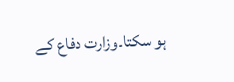ہو سکتا۔وزارت دفاع کے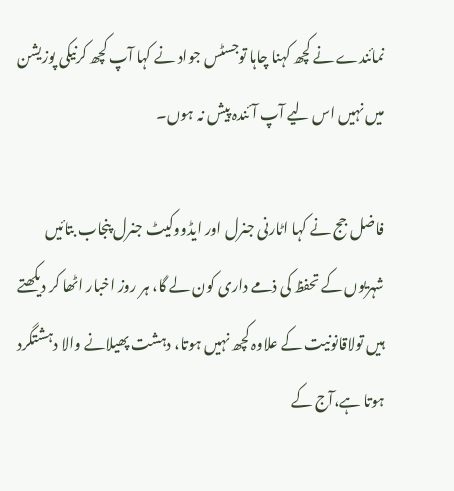نمائندے نے کچھ کہنا چاہا توجسٹس جواد نے کہا آپ کچھ کرنیکی پوزیشن میں نہیں اس لیے آپ آئندہ پیش نہ ہوں۔

فاضل جج نے کہا اٹارنی جنرل اور ایڈووکیٹ جنرل پنجاب بتائیں شہریوں کے تحفظ کی ذمے داری کون لے گا، ہر روز اخبار اٹھا کر دیکھتے ہیں تولاقانونیت کے علاوہ کچھ نہیں ہوتا، دہشت پھیلانے والا دہشتگرد ہوتا ہے،آج کے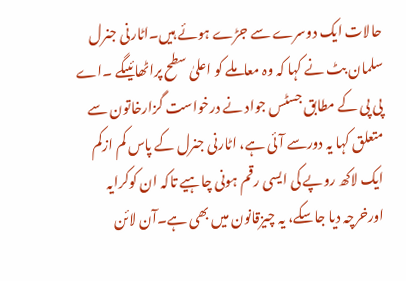حالات ایک دوسرے سے جڑے ہوئے ہیں۔اٹارنی جنرل سلمان بٹ نے کہا کہ وہ معاملے کو اعلیٰ سطح پراٹھائیںگے ۔اے پی پی کے مطابق جسٹس جواد نے درخواست گزارخاتون سے متعلق کہا یہ دورسے آئی ہے، اٹارنی جنرل کے پاس کم ازکم ایک لاکھ روپے کی ایسی رقم ہونی چاہیے تاکہ ان کوکرایہ اورخرچہ دیا جاسکے، یہ چیزقانون میں بھی ہے۔آن لائن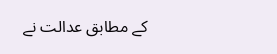کے مطابق عدالت نے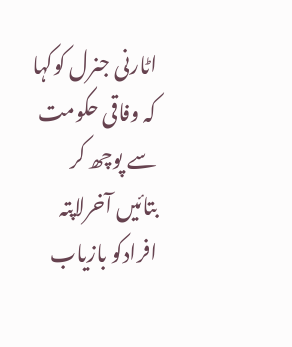اٹارنی جنرل کوکہا کہ وفاقی حکومت سے پوچھ کر بتائیں آخرلاپتہ افرادکو بازیاب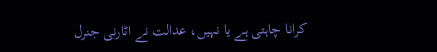کرانا چاہتی ہے یا نہیں، عدالت نے اٹارنی جنرل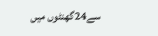سے24گھنٹوں میں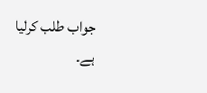جواب طلب کرلیا ہے۔